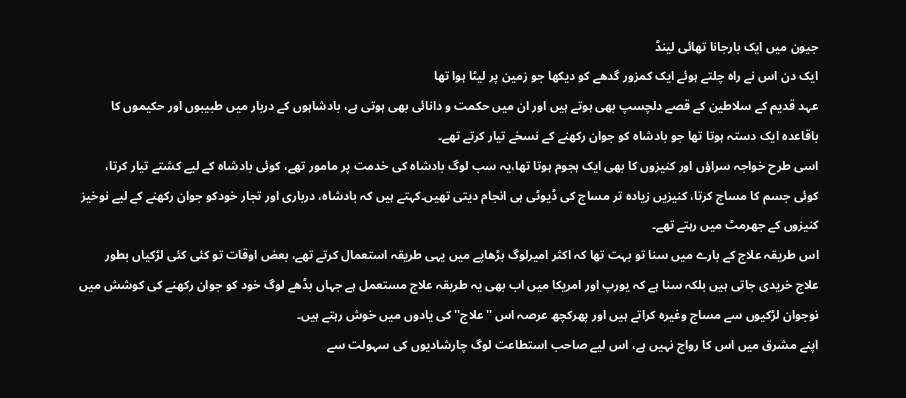جیون میں ایک بارجانا تھائی لینڈ
ایک دن اس نے راہ چلتے ہوئے ایک کمزور گدھے کو دیکھا جو زمین پر لیٹا ہوا تھا
عہد قدیم کے سلاطین کے قصے دلچسپ بھی ہوتے ہیں اور ان میں حکمت و دانائی بھی ہوتی ہے، بادشاہوں کے دربار میں طبیبوں اور حکیموں کا باقاعدہ ایک دستہ ہوتا تھا جو بادشاہ کو جوان رکھنے کے نسخے تیار کرتے تھے۔
اسی طرح خواجہ سراؤں اور کنیزوں کا بھی ایک ہجوم ہوتا تھا،یہ سب لوگ بادشاہ کی خدمت پر مامور تھے، کوئی بادشاہ کے لیے کشتے تیار کرتا، کوئی جسم کا مساج کرتا، کنیزیں زیادہ تر مساج کی ڈیوٹی ہی انجام دیتی تھیں۔کہتے ہیں کہ بادشاہ، درباری اور تجار خودکو جوان رکھنے کے لیے نوخیز کنیزوں کے جھرمٹ میں رہتے تھے۔
اس طریقہ علاج کے بارے میں سنا تو بہت تھا کہ اکثر امیرلوگ بڑھاپے میں یہی طریقہ استعمال کرتے تھے، بعض اوقات تو کئی کئی لڑکیاں بطور علاج خریدی جاتی ہیں بلکہ سنا ہے کہ یورپ اور امریکا میں اب بھی یہ طریقہ علاج مستعمل ہے جہاں بڈھے لوگ خود کو جوان رکھنے کی کوشش میں نوجوان لڑکیوں سے مساج وغیرہ کراتے ہیں اور پھرکچھ عرصہ اس ''علاج'' کی یادوں میں خوش رہتے ہیں۔
اپنے مشرق میں اس کا رواج نہیں ہے، اس لیے صاحب استطاعت لوگ چارشادیوں کی سہولت سے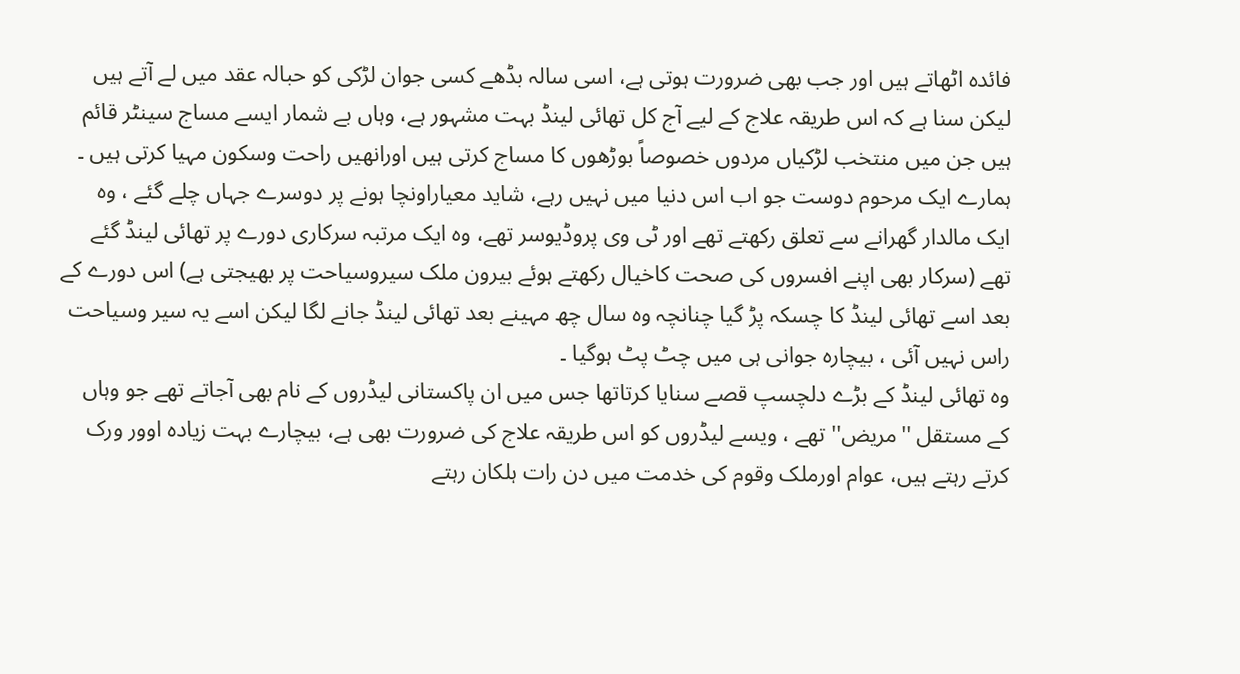فائدہ اٹھاتے ہیں اور جب بھی ضرورت ہوتی ہے، اسی سالہ بڈھے کسی جوان لڑکی کو حبالہ عقد میں لے آتے ہیں لیکن سنا ہے کہ اس طریقہ علاج کے لیے آج کل تھائی لینڈ بہت مشہور ہے، وہاں بے شمار ایسے مساج سینٹر قائم ہیں جن میں منتخب لڑکیاں مردوں خصوصاً بوڑھوں کا مساج کرتی ہیں اورانھیں راحت وسکون مہیا کرتی ہیں ۔
ہمارے ایک مرحوم دوست جو اب اس دنیا میں نہیں رہے، شاید معیاراونچا ہونے پر دوسرے جہاں چلے گئے ، وہ ایک مالدار گھرانے سے تعلق رکھتے تھے اور ٹی وی پروڈیوسر تھے، وہ ایک مرتبہ سرکاری دورے پر تھائی لینڈ گئے تھے (سرکار بھی اپنے افسروں کی صحت کاخیال رکھتے ہوئے بیرون ملک سیروسیاحت پر بھیجتی ہے) اس دورے کے بعد اسے تھائی لینڈ کا چسکہ پڑ گیا چنانچہ وہ سال چھ مہینے بعد تھائی لینڈ جانے لگا لیکن اسے یہ سیر وسیاحت راس نہیں آئی ، بیچارہ جوانی ہی میں چٹ پٹ ہوگیا ۔
وہ تھائی لینڈ کے بڑے دلچسپ قصے سنایا کرتاتھا جس میں ان پاکستانی لیڈروں کے نام بھی آجاتے تھے جو وہاں کے مستقل ''مریض'' تھے ، ویسے لیڈروں کو اس طریقہ علاج کی ضرورت بھی ہے، بیچارے بہت زیادہ اوور ورک کرتے رہتے ہیں، عوام اورملک وقوم کی خدمت میں دن رات ہلکان رہتے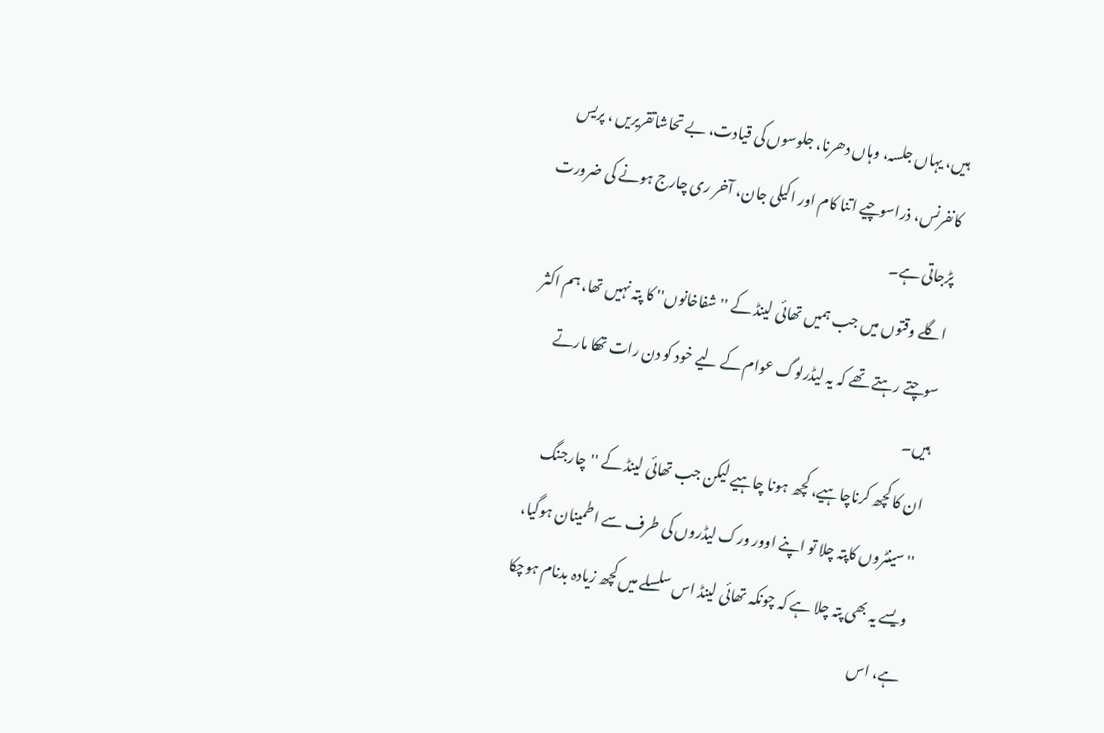ہیں، یہاں جلسہ، وہاں دھرنا، جلوسوں کی قیادت، بے تحاشاتقریریں ، پریس کانفرنس، ذراسوچیے اتنا کام اور اکیلی جان، آخر ری چارج ہونے کی ضرورت پڑجاتی ہے۔
اگلے وقتوں میں جب ہمیں تھائی لینڈ کے ''شفاخانوں'' کا پتہ نہیں تھا، ہم اکثر سوچتے رہتے تھے کہ یہ لیڈرلوگ عوام کے لیے خود کو دن رات تھکا مارتے ہیں۔
ان کا کچھ کرناچاہیے، کچھ ہونا چاہیے لیکن جب تھائی لینڈ کے ''چارجنگ ''سینٹروں کاپتہ چلا تو اپنے اوور ورک لیڈروں کی طرف سے اطمینان ہوگیا، ویسے یہ بھی پتہ چلا ہے کہ چونکہ تھائی لینڈ اس سلسلے میں کچھ زیادہ بدنام ہوچکا ہے، اس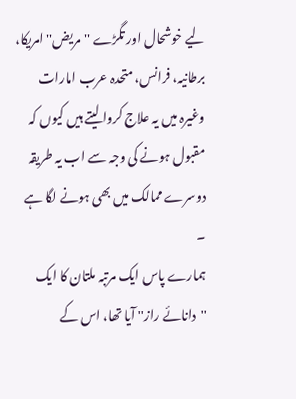لیے خوشحال اور تگڑے ''مریض'' امریکا، برطانیہ، فرانس، متحدہ عرب امارات وغیرہ میں یہ علاج کروا لیتے ہیں کیوں کہ مقبول ہونے کی وجہ سے اب یہ طریقہ دوسرے ممالک میں بھی ہونے لگا ہے ۔
ہمارے پاس ایک مرتبہ ملتان کا ایک ''دانائے راز'' آیا تھا، اس کے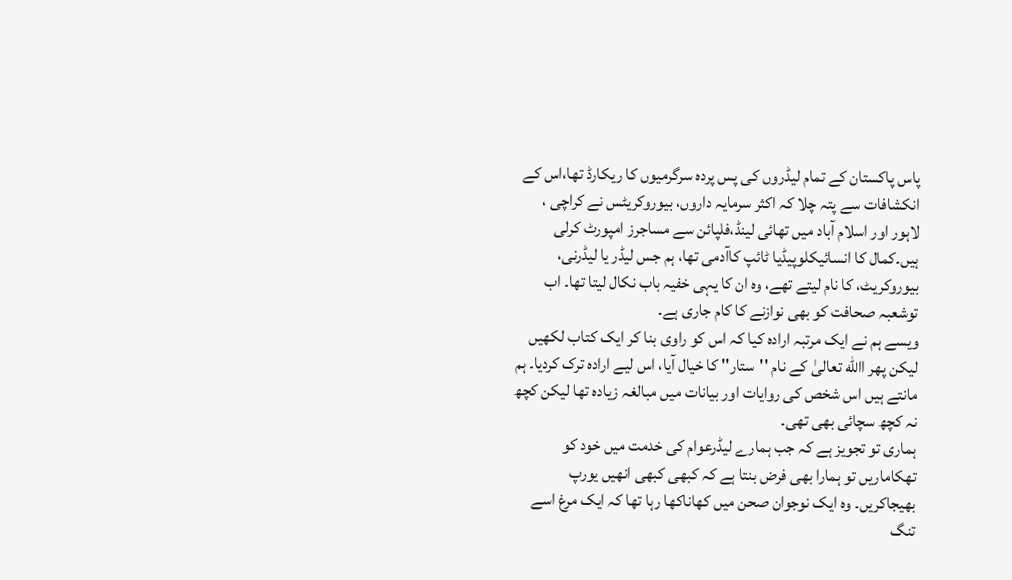پاس پاکستان کے تمام لیڈروں کی پس پردہ سرگرمیوں کا ریکارڈ تھا،اس کے انکشافات سے پتہ چلا کہ اکثر سرمایہ داروں، بیوروکریٹس نے کراچی ، لاہور اور اسلام آباد میں تھائی لینڈ،فلپائن سے مساجرز امپورٹ کرلی ہیں۔کمال کا انسائیکلوپیڈیا ٹائپ کاآدمی تھا، ہم جس لیڈر یا لیڈرنی، بیوروکریٹ، کا نام لیتے تھے، وہ ان کا یہی خفیہ باب نکال لیتا تھا۔ اب توشعبہ صحافت کو بھی نوازنے کا کام جاری ہے۔
ویسے ہم نے ایک مرتبہ ارادہ کیا کہ اس کو راوی بنا کر ایک کتاب لکھیں لیکن پھر االله تعالیٰ کے نام ''ستار'' کا خیال آیا، اس لیے ارادہ ترک کردیا۔ ہم مانتے ہیں اس شخص کی روایات اور بیانات میں مبالغہ زیادہ تھا لیکن کچھ نہ کچھ سچائی بھی تھی۔
ہماری تو تجویز ہے کہ جب ہمارے لیڈرعوام کی خدمت میں خود کو تھکاماریں تو ہمارا بھی فرض بنتا ہے کہ کبھی کبھی انھیں یورپ بھیجاکریں۔ وہ ایک نوجوان صحن میں کھاناکھا رہا تھا کہ ایک مرغ اسے تنگ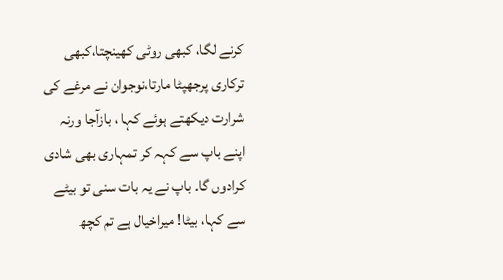کرنے لگا، کبھی روٹی کھینچتا،کبھی ترکاری پرجھپٹا مارتا،نوجوان نے مرغے کی شرارت دیکھتے ہوئے کہا ، بازآجا ورنہ اپنے باپ سے کہہ کر تمہاری بھی شادی کرادوں گا۔ باپ نے یہ بات سنی تو بیٹے سے کہا، بیٹا! میراخیال ہے تم کچھ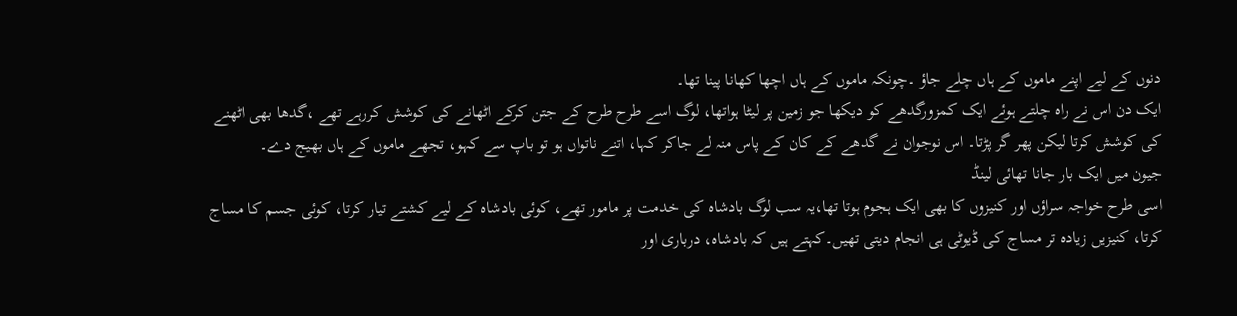دنوں کے لیے اپنے ماموں کے ہاں چلے جاؤ ۔چونکہ ماموں کے ہاں اچھا کھانا پینا تھا۔
ایک دن اس نے راہ چلتے ہوئے ایک کمزورگدھے کو دیکھا جو زمین پر لیٹا ہواتھا، لوگ اسے طرح طرح کے جتن کرکے اٹھانے کی کوشش کررہے تھے ،گدھا بھی اٹھنے کی کوشش کرتا لیکن پھر گر پڑتا۔ اس نوجوان نے گدھے کے کان کے پاس منہ لے جاکر کہا، اتنے ناتواں ہو تو باپ سے کہو، تجھے ماموں کے ہاں بھیج دے۔
جیون میں ایک بار جانا تھائی لینڈ
اسی طرح خواجہ سراؤں اور کنیزوں کا بھی ایک ہجوم ہوتا تھا،یہ سب لوگ بادشاہ کی خدمت پر مامور تھے، کوئی بادشاہ کے لیے کشتے تیار کرتا، کوئی جسم کا مساج کرتا، کنیزیں زیادہ تر مساج کی ڈیوٹی ہی انجام دیتی تھیں۔کہتے ہیں کہ بادشاہ، درباری اور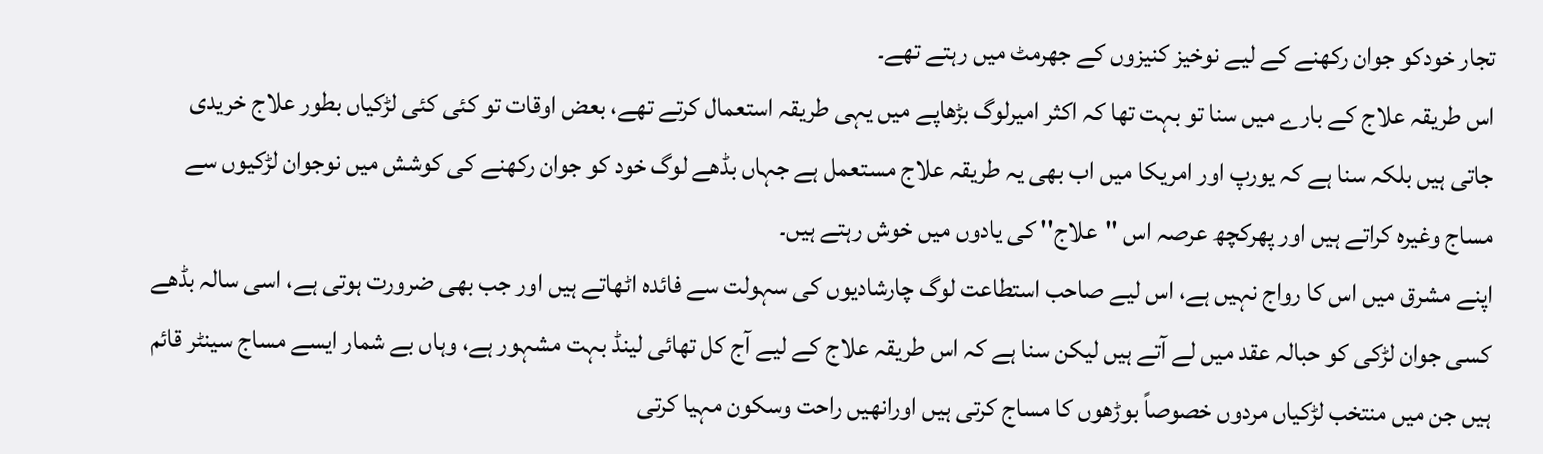تجار خودکو جوان رکھنے کے لیے نوخیز کنیزوں کے جھرمٹ میں رہتے تھے۔
اس طریقہ علاج کے بارے میں سنا تو بہت تھا کہ اکثر امیرلوگ بڑھاپے میں یہی طریقہ استعمال کرتے تھے، بعض اوقات تو کئی کئی لڑکیاں بطور علاج خریدی جاتی ہیں بلکہ سنا ہے کہ یورپ اور امریکا میں اب بھی یہ طریقہ علاج مستعمل ہے جہاں بڈھے لوگ خود کو جوان رکھنے کی کوشش میں نوجوان لڑکیوں سے مساج وغیرہ کراتے ہیں اور پھرکچھ عرصہ اس ''علاج'' کی یادوں میں خوش رہتے ہیں۔
اپنے مشرق میں اس کا رواج نہیں ہے، اس لیے صاحب استطاعت لوگ چارشادیوں کی سہولت سے فائدہ اٹھاتے ہیں اور جب بھی ضرورت ہوتی ہے، اسی سالہ بڈھے کسی جوان لڑکی کو حبالہ عقد میں لے آتے ہیں لیکن سنا ہے کہ اس طریقہ علاج کے لیے آج کل تھائی لینڈ بہت مشہور ہے، وہاں بے شمار ایسے مساج سینٹر قائم ہیں جن میں منتخب لڑکیاں مردوں خصوصاً بوڑھوں کا مساج کرتی ہیں اورانھیں راحت وسکون مہیا کرتی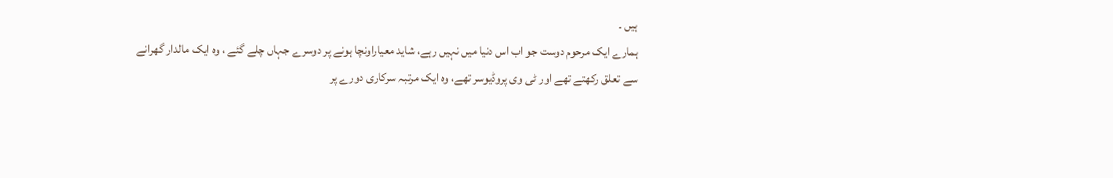ہیں ۔
ہمارے ایک مرحوم دوست جو اب اس دنیا میں نہیں رہے، شاید معیاراونچا ہونے پر دوسرے جہاں چلے گئے ، وہ ایک مالدار گھرانے سے تعلق رکھتے تھے اور ٹی وی پروڈیوسر تھے، وہ ایک مرتبہ سرکاری دورے پر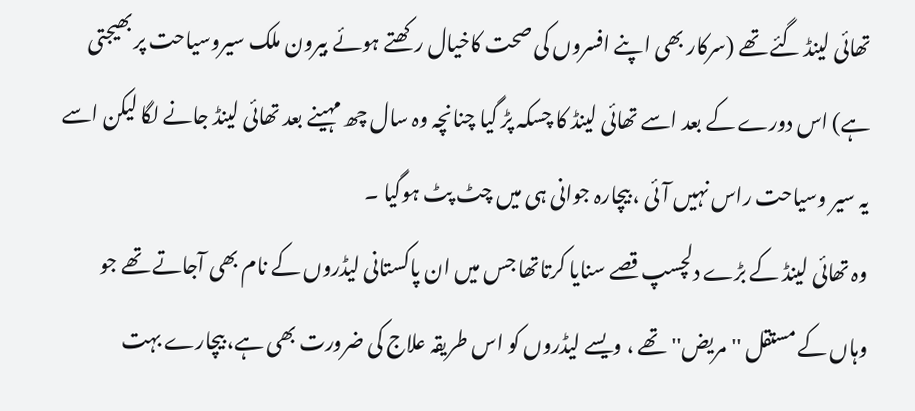تھائی لینڈ گئے تھے (سرکار بھی اپنے افسروں کی صحت کاخیال رکھتے ہوئے بیرون ملک سیروسیاحت پر بھیجتی ہے) اس دورے کے بعد اسے تھائی لینڈ کا چسکہ پڑ گیا چنانچہ وہ سال چھ مہینے بعد تھائی لینڈ جانے لگا لیکن اسے یہ سیر وسیاحت راس نہیں آئی ، بیچارہ جوانی ہی میں چٹ پٹ ہوگیا ۔
وہ تھائی لینڈ کے بڑے دلچسپ قصے سنایا کرتاتھا جس میں ان پاکستانی لیڈروں کے نام بھی آجاتے تھے جو وہاں کے مستقل ''مریض'' تھے ، ویسے لیڈروں کو اس طریقہ علاج کی ضرورت بھی ہے، بیچارے بہت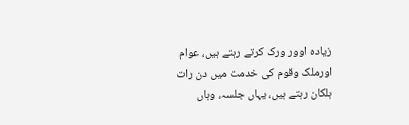زیادہ اوور ورک کرتے رہتے ہیں، عوام اورملک وقوم کی خدمت میں دن رات ہلکان رہتے ہیں، یہاں جلسہ، وہاں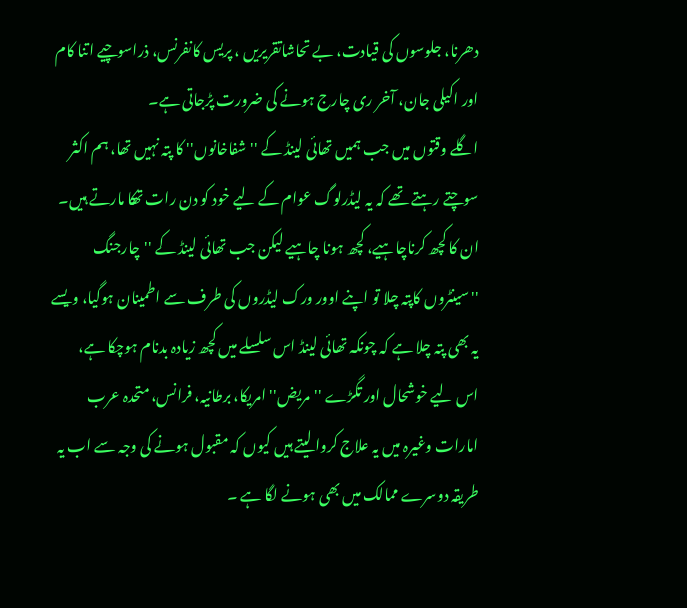دھرنا، جلوسوں کی قیادت، بے تحاشاتقریریں ، پریس کانفرنس، ذراسوچیے اتنا کام اور اکیلی جان، آخر ری چارج ہونے کی ضرورت پڑجاتی ہے۔
اگلے وقتوں میں جب ہمیں تھائی لینڈ کے ''شفاخانوں'' کا پتہ نہیں تھا، ہم اکثر سوچتے رہتے تھے کہ یہ لیڈرلوگ عوام کے لیے خود کو دن رات تھکا مارتے ہیں۔
ان کا کچھ کرناچاہیے، کچھ ہونا چاہیے لیکن جب تھائی لینڈ کے ''چارجنگ ''سینٹروں کاپتہ چلا تو اپنے اوور ورک لیڈروں کی طرف سے اطمینان ہوگیا، ویسے یہ بھی پتہ چلا ہے کہ چونکہ تھائی لینڈ اس سلسلے میں کچھ زیادہ بدنام ہوچکا ہے، اس لیے خوشحال اور تگڑے ''مریض'' امریکا، برطانیہ، فرانس، متحدہ عرب امارات وغیرہ میں یہ علاج کروا لیتے ہیں کیوں کہ مقبول ہونے کی وجہ سے اب یہ طریقہ دوسرے ممالک میں بھی ہونے لگا ہے ۔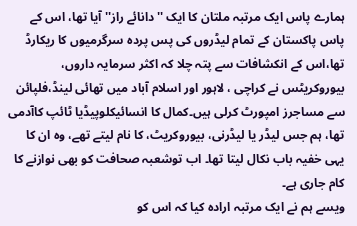ہمارے پاس ایک مرتبہ ملتان کا ایک ''دانائے راز'' آیا تھا، اس کے پاس پاکستان کے تمام لیڈروں کی پس پردہ سرگرمیوں کا ریکارڈ تھا،اس کے انکشافات سے پتہ چلا کہ اکثر سرمایہ داروں، بیوروکریٹس نے کراچی ، لاہور اور اسلام آباد میں تھائی لینڈ،فلپائن سے مساجرز امپورٹ کرلی ہیں۔کمال کا انسائیکلوپیڈیا ٹائپ کاآدمی تھا، ہم جس لیڈر یا لیڈرنی، بیوروکریٹ، کا نام لیتے تھے، وہ ان کا یہی خفیہ باب نکال لیتا تھا۔ اب توشعبہ صحافت کو بھی نوازنے کا کام جاری ہے۔
ویسے ہم نے ایک مرتبہ ارادہ کیا کہ اس کو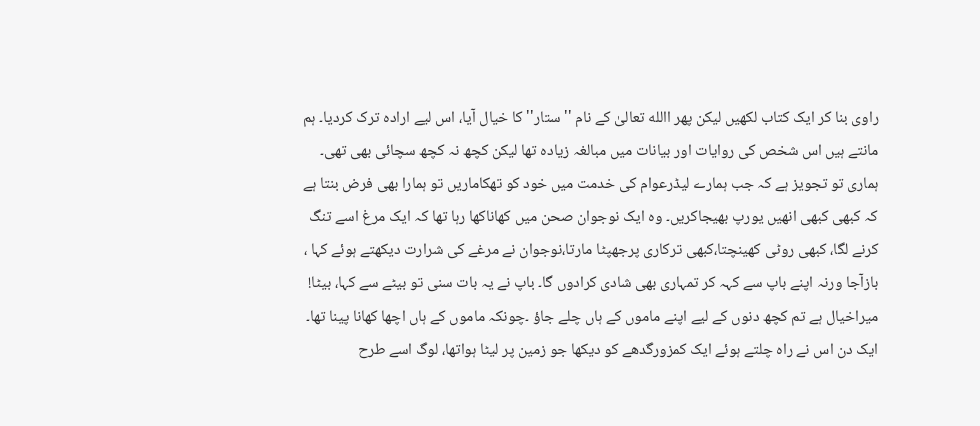راوی بنا کر ایک کتاب لکھیں لیکن پھر االله تعالیٰ کے نام ''ستار'' کا خیال آیا، اس لیے ارادہ ترک کردیا۔ ہم مانتے ہیں اس شخص کی روایات اور بیانات میں مبالغہ زیادہ تھا لیکن کچھ نہ کچھ سچائی بھی تھی۔
ہماری تو تجویز ہے کہ جب ہمارے لیڈرعوام کی خدمت میں خود کو تھکاماریں تو ہمارا بھی فرض بنتا ہے کہ کبھی کبھی انھیں یورپ بھیجاکریں۔ وہ ایک نوجوان صحن میں کھاناکھا رہا تھا کہ ایک مرغ اسے تنگ کرنے لگا، کبھی روٹی کھینچتا،کبھی ترکاری پرجھپٹا مارتا،نوجوان نے مرغے کی شرارت دیکھتے ہوئے کہا ، بازآجا ورنہ اپنے باپ سے کہہ کر تمہاری بھی شادی کرادوں گا۔ باپ نے یہ بات سنی تو بیٹے سے کہا، بیٹا! میراخیال ہے تم کچھ دنوں کے لیے اپنے ماموں کے ہاں چلے جاؤ ۔چونکہ ماموں کے ہاں اچھا کھانا پینا تھا۔
ایک دن اس نے راہ چلتے ہوئے ایک کمزورگدھے کو دیکھا جو زمین پر لیٹا ہواتھا، لوگ اسے طرح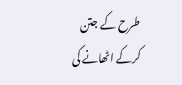طرح کے جتن کرکے اٹھانے کی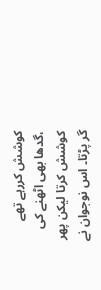کوشش کررہے تھے ،گدھا بھی اٹھنے کی کوشش کرتا لیکن پھر گر پڑتا۔ اس نوجوان نے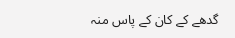گدھے کے کان کے پاس منہ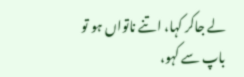لے جاکر کہا، اتنے ناتواں ہو تو باپ سے کہو،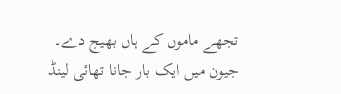تجھے ماموں کے ہاں بھیج دے۔
جیون میں ایک بار جانا تھائی لینڈ